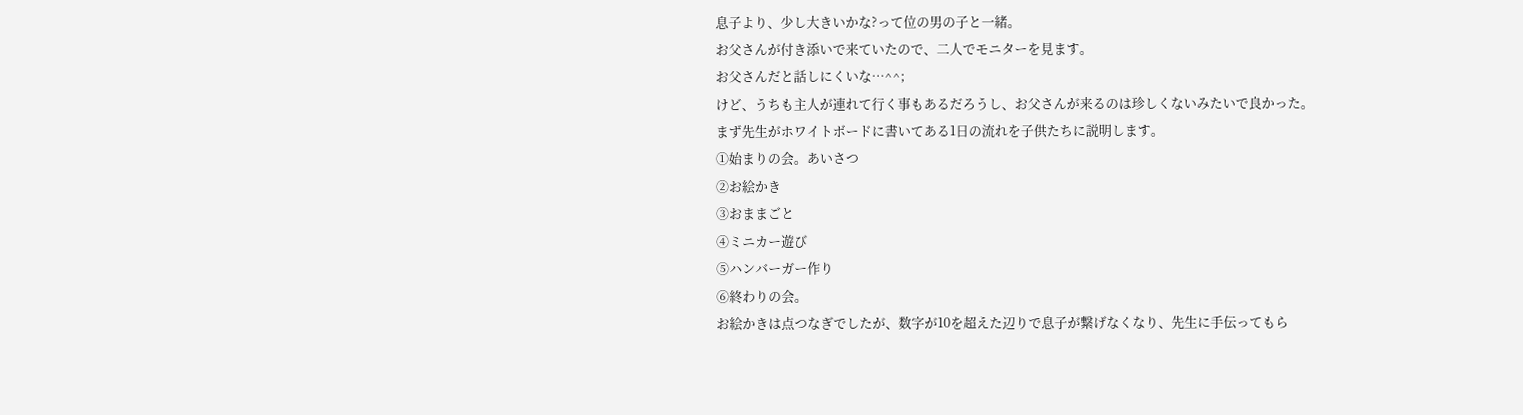息子より、少し大きいかな?って位の男の子と一緒。
お父さんが付き添いで来ていたので、二人でモニターを見ます。
お父さんだと話しにくいな…^^;
けど、うちも主人が連れて行く事もあるだろうし、お父さんが来るのは珍しくないみたいで良かった。
まず先生がホワイトボードに書いてある1日の流れを子供たちに説明します。
①始まりの会。あいさつ
②お絵かき
③おままごと
④ミニカー遊び
⑤ハンバーガー作り
⑥終わりの会。
お絵かきは点つなぎでしたが、数字が10を超えた辺りで息子が繋げなくなり、先生に手伝ってもら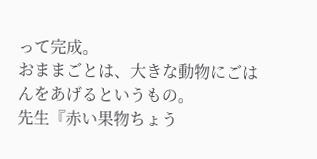って完成。
おままごとは、大きな動物にごはんをあげるというもの。
先生『赤い果物ちょう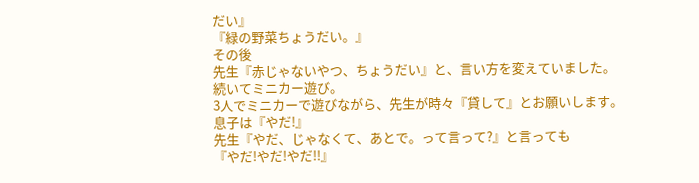だい』
『緑の野菜ちょうだい。』
その後
先生『赤じゃないやつ、ちょうだい』と、言い方を変えていました。
続いてミニカー遊び。
3人でミニカーで遊びながら、先生が時々『貸して』とお願いします。
息子は『やだ!』
先生『やだ、じゃなくて、あとで。って言って?』と言っても
『やだ!やだ!やだ!!』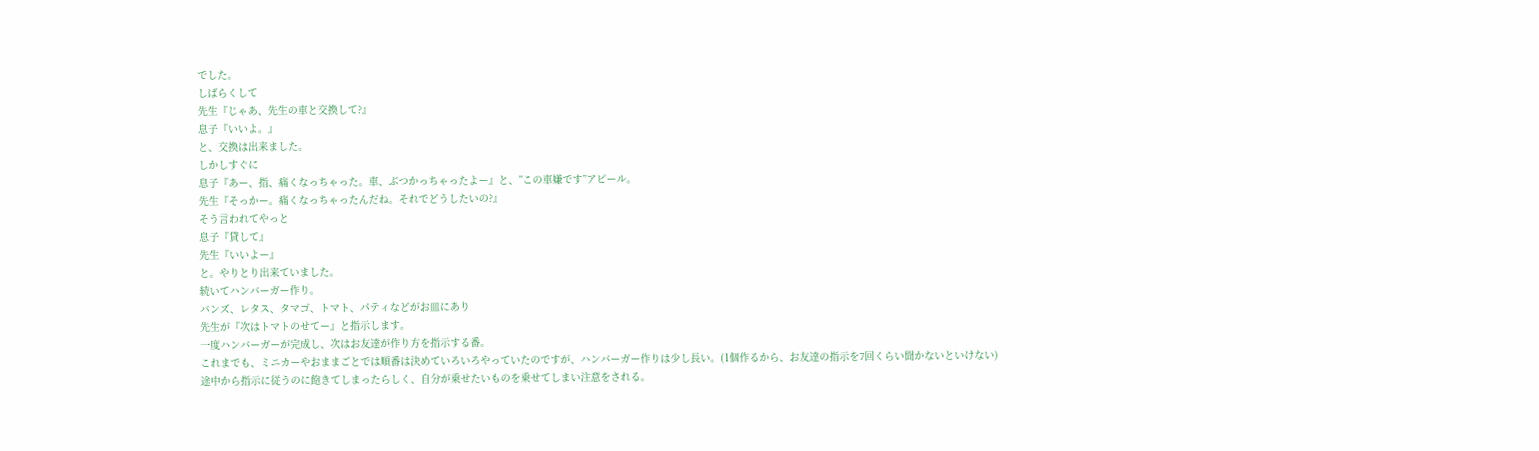でした。
しばらくして
先生『じゃあ、先生の車と交換して?』
息子『いいよ。』
と、交換は出来ました。
しかしすぐに
息子『あー、指、痛くなっちゃった。車、ぶつかっちゃったよー』と、”この車嫌です”アピール。
先生『そっかー。痛くなっちゃったんだね。それでどうしたいの?』
そう言われてやっと
息子『貸して』
先生『いいよー』
と。やりとり出来ていました。
続いてハンバーガー作り。
バンズ、レタス、タマゴ、トマト、パティなどがお皿にあり
先生が『次はトマトのせてー』と指示します。
一度ハンバーガーが完成し、次はお友達が作り方を指示する番。
これまでも、ミニカーやおままごとでは順番は決めていろいろやっていたのですが、ハンバーガー作りは少し長い。(1個作るから、お友達の指示を7回くらい聞かないといけない)
途中から指示に従うのに飽きてしまったらしく、自分が乗せたいものを乗せてしまい注意をされる。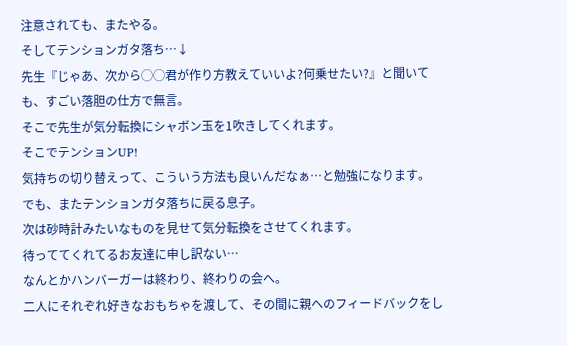注意されても、またやる。
そしてテンションガタ落ち…↓
先生『じゃあ、次から◯◯君が作り方教えていいよ?何乗せたい?』と聞いても、すごい落胆の仕方で無言。
そこで先生が気分転換にシャボン玉を1吹きしてくれます。
そこでテンションUP!
気持ちの切り替えって、こういう方法も良いんだなぁ…と勉強になります。
でも、またテンションガタ落ちに戻る息子。
次は砂時計みたいなものを見せて気分転換をさせてくれます。
待っててくれてるお友達に申し訳ない…
なんとかハンバーガーは終わり、終わりの会へ。
二人にそれぞれ好きなおもちゃを渡して、その間に親へのフィードバックをし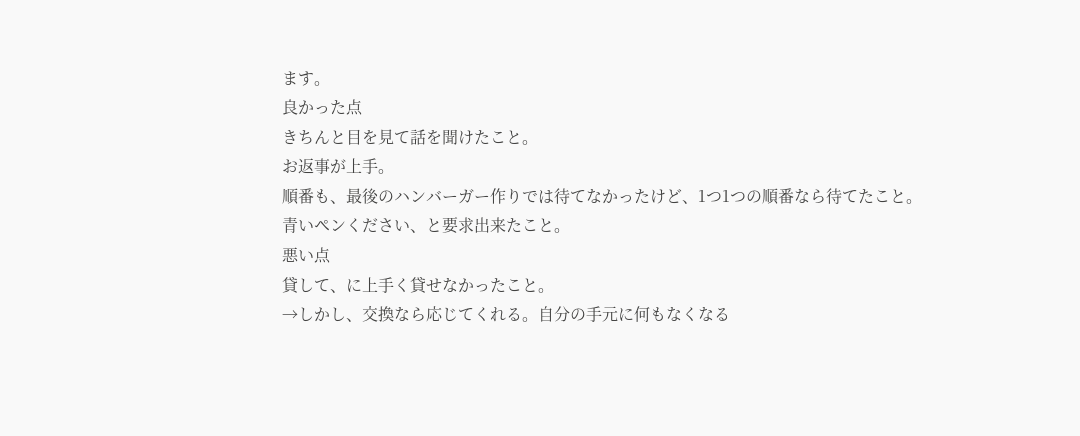ます。
良かった点
きちんと目を見て話を聞けたこと。
お返事が上手。
順番も、最後のハンバーガー作りでは待てなかったけど、1つ1つの順番なら待てたこと。
青いペンください、と要求出来たこと。
悪い点
貸して、に上手く貸せなかったこと。
→しかし、交換なら応じてくれる。自分の手元に何もなくなる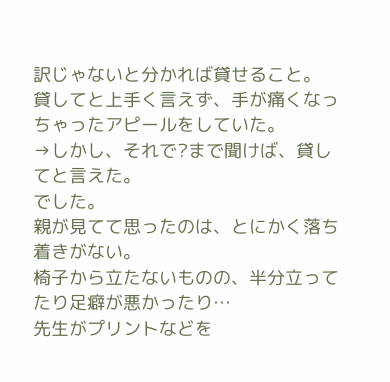訳じゃないと分かれば貸せること。
貸してと上手く言えず、手が痛くなっちゃったアピールをしていた。
→しかし、それで?まで聞けば、貸してと言えた。
でした。
親が見てて思ったのは、とにかく落ち着きがない。
椅子から立たないものの、半分立ってたり足癖が悪かったり…
先生がプリントなどを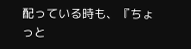配っている時も、『ちょっと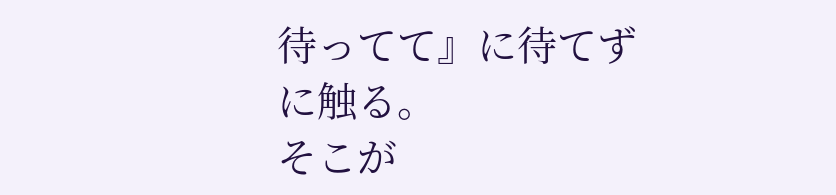待ってて』に待てずに触る。
そこが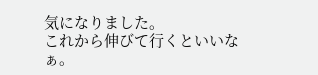気になりました。
これから伸びて行くといいなぁ。